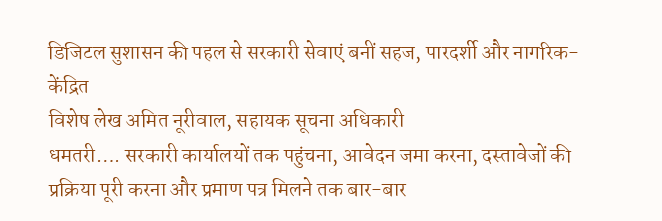डिजिटल सुशासन की पहल से सरकारी सेवाएं बनीं सहज, पारदर्शी और नागरिक-केंद्रित
विशेष लेख अमित नूरीवाल, सहायक सूचना अधिकारी
धमतरी…. सरकारी कार्यालयों तक पहुंचना, आवेदन जमा करना, दस्तावेजों की प्रक्रिया पूरी करना और प्रमाण पत्र मिलने तक बार-बार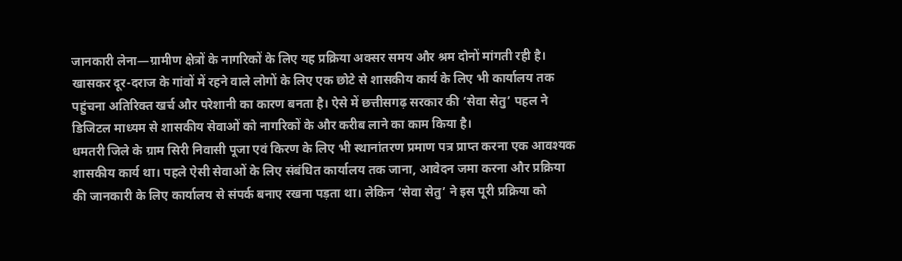जानकारी लेना—ग्रामीण क्षेत्रों के नागरिकों के लिए यह प्रक्रिया अक्सर समय और श्रम दोनों मांगती रही है। खासकर दूर-दराज के गांवों में रहने वाले लोगों के लिए एक छोटे से शासकीय कार्य के लिए भी कार्यालय तक पहुंचना अतिरिक्त खर्च और परेशानी का कारण बनता है। ऐसे में छत्तीसगढ़ सरकार की ‘सेवा सेतु’ पहल ने डिजिटल माध्यम से शासकीय सेवाओं को नागरिकों के और करीब लाने का काम किया है।
धमतरी जिले के ग्राम सिरी निवासी पूजा एवं किरण के लिए भी स्थानांतरण प्रमाण पत्र प्राप्त करना एक आवश्यक शासकीय कार्य था। पहले ऐसी सेवाओं के लिए संबंधित कार्यालय तक जाना, आवेदन जमा करना और प्रक्रिया की जानकारी के लिए कार्यालय से संपर्क बनाए रखना पड़ता था। लेकिन ‘सेवा सेतु’ ने इस पूरी प्रक्रिया को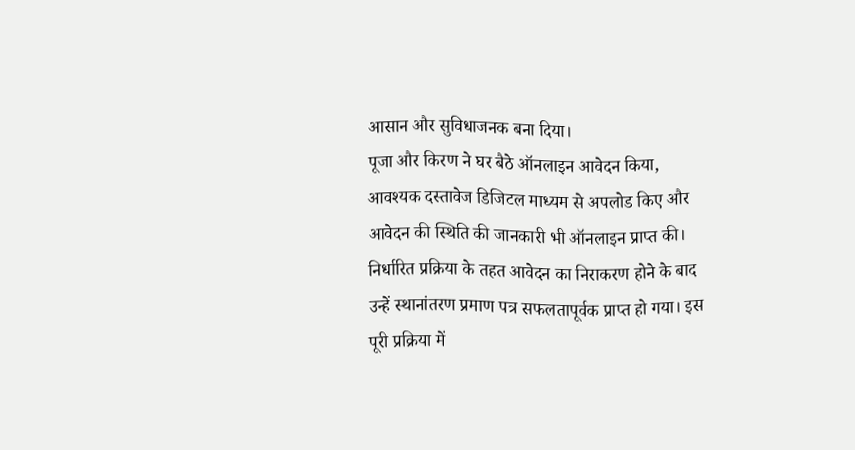आसान और सुविधाजनक बना दिया।
पूजा और किरण ने घर बैठे ऑनलाइन आवेदन किया, आवश्यक दस्तावेज डिजिटल माध्यम से अपलोड किए और आवेदन की स्थिति की जानकारी भी ऑनलाइन प्राप्त की। निर्धारित प्रक्रिया के तहत आवेदन का निराकरण होने के बाद उन्हें स्थानांतरण प्रमाण पत्र सफलतापूर्वक प्राप्त हो गया। इस पूरी प्रक्रिया में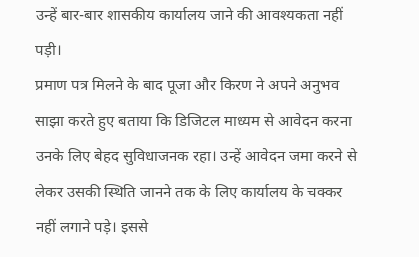उन्हें बार-बार शासकीय कार्यालय जाने की आवश्यकता नहीं पड़ी।
प्रमाण पत्र मिलने के बाद पूजा और किरण ने अपने अनुभव साझा करते हुए बताया कि डिजिटल माध्यम से आवेदन करना उनके लिए बेहद सुविधाजनक रहा। उन्हें आवेदन जमा करने से लेकर उसकी स्थिति जानने तक के लिए कार्यालय के चक्कर नहीं लगाने पड़े। इससे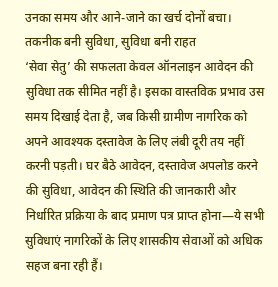उनका समय और आने-जाने का खर्च दोनों बचा।
तकनीक बनी सुविधा, सुविधा बनी राहत
‘सेवा सेतु’ की सफलता केवल ऑनलाइन आवेदन की सुविधा तक सीमित नहीं है। इसका वास्तविक प्रभाव उस समय दिखाई देता है, जब किसी ग्रामीण नागरिक को अपने आवश्यक दस्तावेज के लिए लंबी दूरी तय नहीं करनी पड़ती। घर बैठे आवेदन, दस्तावेज अपलोड करने की सुविधा, आवेदन की स्थिति की जानकारी और निर्धारित प्रक्रिया के बाद प्रमाण पत्र प्राप्त होना—ये सभी सुविधाएं नागरिकों के लिए शासकीय सेवाओं को अधिक सहज बना रही हैं।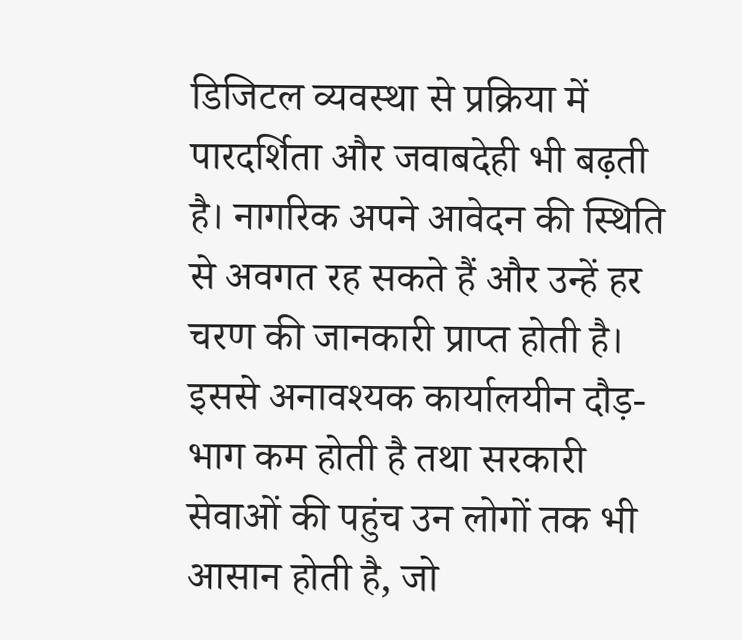डिजिटल व्यवस्था से प्रक्रिया में पारदर्शिता और जवाबदेही भी बढ़ती है। नागरिक अपने आवेदन की स्थिति से अवगत रह सकते हैं और उन्हें हर चरण की जानकारी प्राप्त होती है। इससे अनावश्यक कार्यालयीन दौड़-भाग कम होती है तथा सरकारी सेवाओं की पहुंच उन लोगों तक भी आसान होती है, जो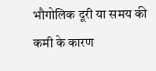भौगोलिक दूरी या समय की कमी के कारण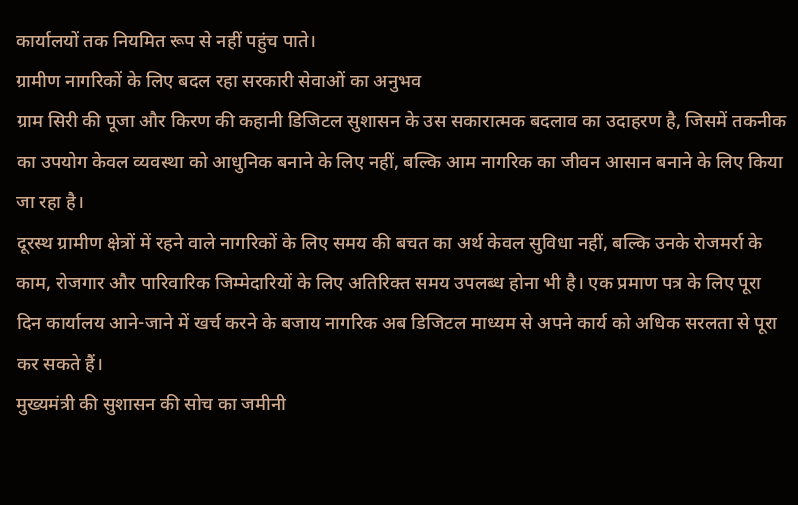कार्यालयों तक नियमित रूप से नहीं पहुंच पाते।
ग्रामीण नागरिकों के लिए बदल रहा सरकारी सेवाओं का अनुभव
ग्राम सिरी की पूजा और किरण की कहानी डिजिटल सुशासन के उस सकारात्मक बदलाव का उदाहरण है, जिसमें तकनीक का उपयोग केवल व्यवस्था को आधुनिक बनाने के लिए नहीं, बल्कि आम नागरिक का जीवन आसान बनाने के लिए किया जा रहा है।
दूरस्थ ग्रामीण क्षेत्रों में रहने वाले नागरिकों के लिए समय की बचत का अर्थ केवल सुविधा नहीं, बल्कि उनके रोजमर्रा के काम, रोजगार और पारिवारिक जिम्मेदारियों के लिए अतिरिक्त समय उपलब्ध होना भी है। एक प्रमाण पत्र के लिए पूरा दिन कार्यालय आने-जाने में खर्च करने के बजाय नागरिक अब डिजिटल माध्यम से अपने कार्य को अधिक सरलता से पूरा कर सकते हैं।
मुख्यमंत्री की सुशासन की सोच का जमीनी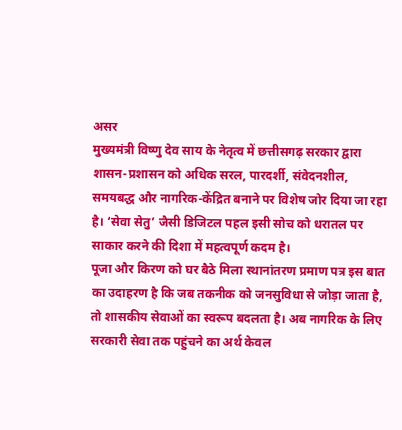असर
मुख्यमंत्री विष्णु देव साय के नेतृत्व में छत्तीसगढ़ सरकार द्वारा शासन-प्रशासन को अधिक सरल, पारदर्शी, संवेदनशील, समयबद्ध और नागरिक-केंद्रित बनाने पर विशेष जोर दिया जा रहा है। ‘सेवा सेतु’ जैसी डिजिटल पहल इसी सोच को धरातल पर साकार करने की दिशा में महत्वपूर्ण कदम है।
पूजा और किरण को घर बैठे मिला स्थानांतरण प्रमाण पत्र इस बात का उदाहरण है कि जब तकनीक को जनसुविधा से जोड़ा जाता है, तो शासकीय सेवाओं का स्वरूप बदलता है। अब नागरिक के लिए सरकारी सेवा तक पहुंचने का अर्थ केवल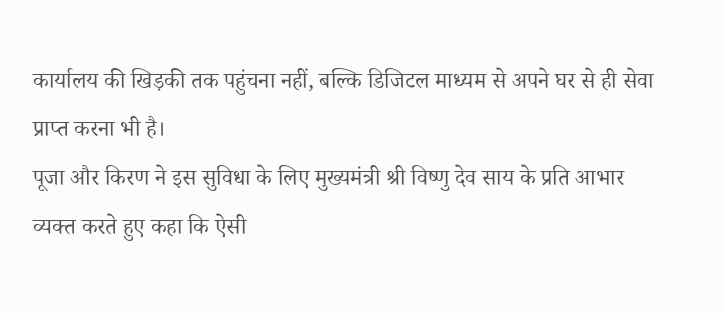कार्यालय की खिड़की तक पहुंचना नहीं, बल्कि डिजिटल माध्यम से अपने घर से ही सेवा प्राप्त करना भी है।
पूजा और किरण ने इस सुविधा के लिए मुख्यमंत्री श्री विष्णु देव साय के प्रति आभार व्यक्त करते हुए कहा कि ऐसी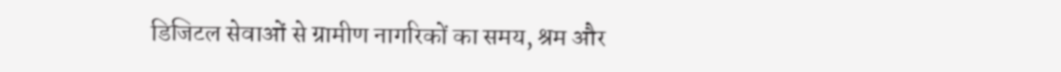डिजिटल सेवाओं से ग्रामीण नागरिकों का समय, श्रम और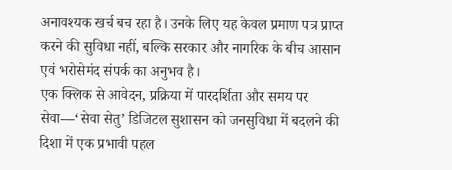अनावश्यक खर्च बच रहा है। उनके लिए यह केवल प्रमाण पत्र प्राप्त करने की सुविधा नहीं, बल्कि सरकार और नागरिक के बीच आसान एवं भरोसेमंद संपर्क का अनुभव है।
एक क्लिक से आवेदन, प्रक्रिया में पारदर्शिता और समय पर सेवा—‘सेवा सेतु’ डिजिटल सुशासन को जनसुविधा में बदलने की दिशा में एक प्रभावी पहल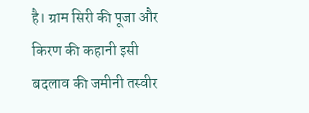है। ग्राम सिरी की पूजा और किरण की कहानी इसी बदलाव की जमीनी तस्वीर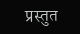प्रस्तुत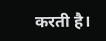करती है।